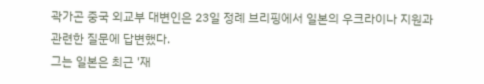곽가곤 중국 외교부 대변인은 23일 정례 브리핑에서 일본의 우크라이나 지원과 관련한 질문에 답변했다.
그는 일본은 최근 '재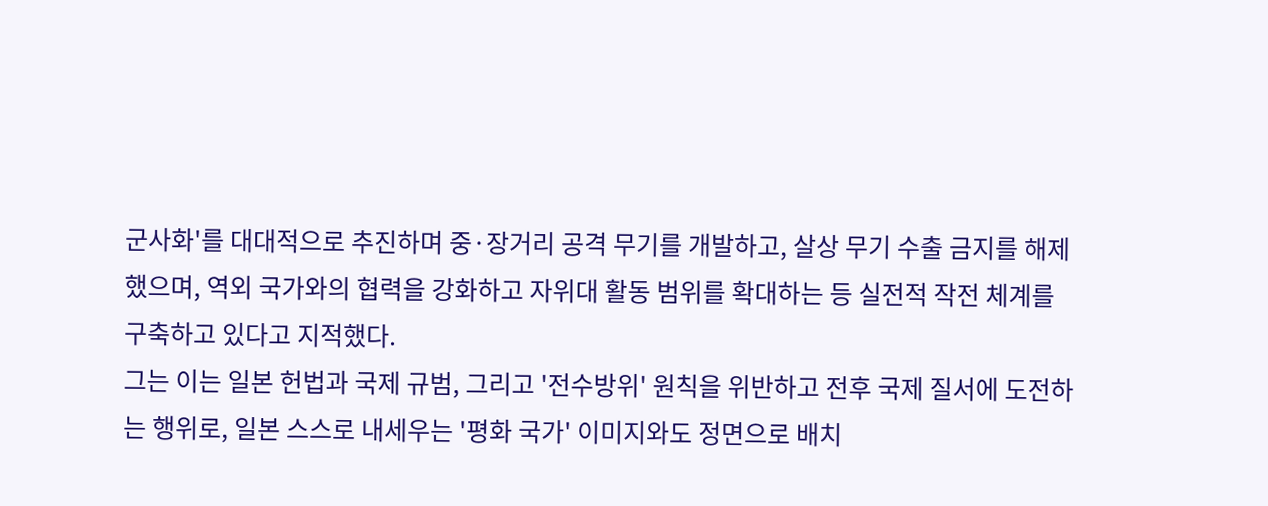군사화'를 대대적으로 추진하며 중·장거리 공격 무기를 개발하고, 살상 무기 수출 금지를 해제했으며, 역외 국가와의 협력을 강화하고 자위대 활동 범위를 확대하는 등 실전적 작전 체계를 구축하고 있다고 지적했다.
그는 이는 일본 헌법과 국제 규범, 그리고 '전수방위' 원칙을 위반하고 전후 국제 질서에 도전하는 행위로, 일본 스스로 내세우는 '평화 국가' 이미지와도 정면으로 배치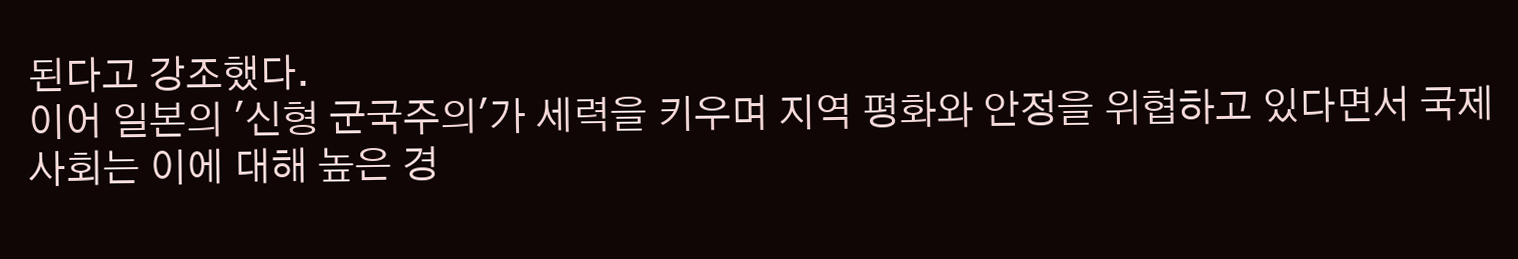된다고 강조했다.
이어 일본의 '신형 군국주의'가 세력을 키우며 지역 평화와 안정을 위협하고 있다면서 국제사회는 이에 대해 높은 경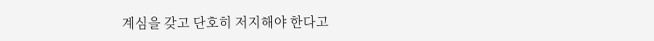계심을 갖고 단호히 저지해야 한다고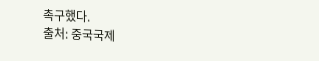촉구했다.
출처: 중국국제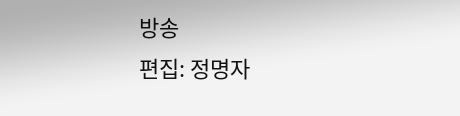방송
편집: 정명자